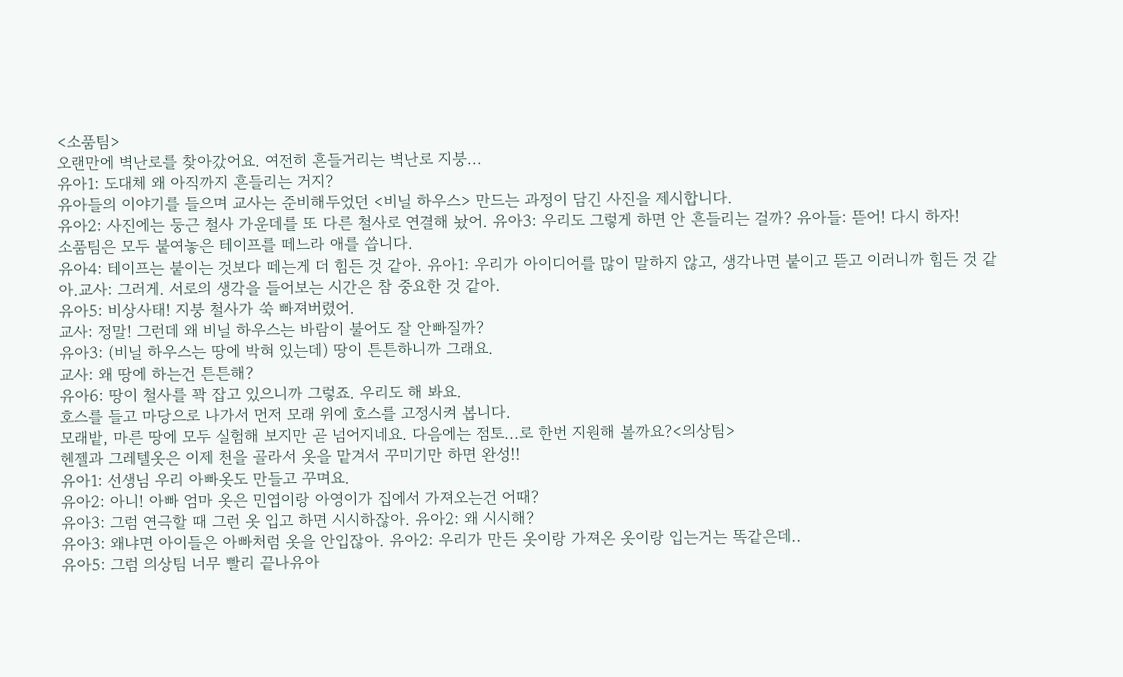<소품팀>
오랜만에 벽난로를 찾아갔어요. 여전히 흔들거리는 벽난로 지붕...
유아1: 도대체 왜 아직까지 흔들리는 거지?
유아들의 이야기를 들으며 교사는 준비해두었던 <비닐 하우스> 만드는 과정이 담긴 사진을 제시합니다.
유아2: 사진에는 둥근 철사 가운데를 또 다른 철사로 연결해 놨어. 유아3: 우리도 그렇게 하면 안 흔들리는 걸까? 유아들: 뜯어! 다시 하자!
소품팀은 모두 붙여놓은 테이프를 떼느라 애를 씁니다.
유아4: 테이프는 붙이는 것보다 떼는게 더 힘든 것 같아. 유아1: 우리가 아이디어를 많이 말하지 않고, 생각나면 붙이고 뜯고 이러니까 힘든 것 같아.교사: 그러게. 서로의 생각을 들어보는 시간은 참 중요한 것 같아.
유아5: 비상사태! 지붕 철사가 쑥 빠져버렸어.
교사: 정말! 그런데 왜 비닐 하우스는 바람이 불어도 잘 안빠질까?
유아3: (비닐 하우스는 땅에 박혀 있는데) 땅이 튼튼하니까 그래요.
교사: 왜 땅에 하는건 튼튼해?
유아6: 땅이 철사를 꽉 잡고 있으니까 그렇죠. 우리도 해 봐요.
호스를 들고 마당으로 나가서 먼저 모래 위에 호스를 고정시켜 봅니다.
모래밭, 마른 땅에 모두 실험해 보지만 곧 넘어지네요. 다음에는 점토...로 한번 지원해 볼까요?<의상팀>
헨젤과 그레텔옷은 이제 천을 골라서 옷을 맡겨서 꾸미기만 하면 완성!!
유아1: 선생님 우리 아빠옷도 만들고 꾸며요.
유아2: 아니! 아빠 엄마 옷은 민엽이랑 아영이가 집에서 가져오는건 어때?
유아3: 그럼 연극할 때 그런 옷 입고 하면 시시하잖아. 유아2: 왜 시시해?
유아3: 왜냐면 아이들은 아빠처럼 옷을 안입잖아. 유아2: 우리가 만든 옷이랑 가져온 옷이랑 입는거는 똑같은데..
유아5: 그럼 의상팀 너무 빨리 끝나유아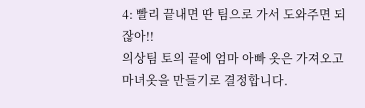4: 빨리 끝내면 딴 팀으로 가서 도와주면 되잖아!!
의상팀 토의 끝에 엄마 아빠 옷은 가져오고 마녀옷을 만들기로 결정합니다.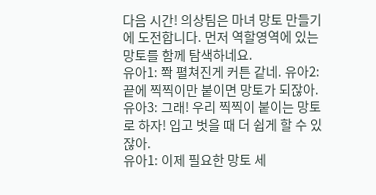다음 시간! 의상팀은 마녀 망토 만들기에 도전합니다. 먼저 역할영역에 있는 망토를 함께 탐색하네요.
유아1: 쫙 펼쳐진게 커튼 같네. 유아2: 끝에 찍찍이만 붙이면 망토가 되잖아.
유아3: 그래! 우리 찍찍이 붙이는 망토로 하자! 입고 벗을 때 더 쉽게 할 수 있잖아.
유아1: 이제 필요한 망토 세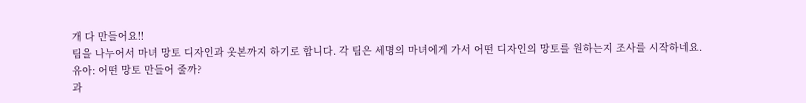개 다 만들어요!!
팀을 나누어서 마녀 망토 디자인과 옷본까지 하기로 합니다. 각 팀은 세명의 마녀에게 가서 어떤 디자인의 망토를 원하는지 조사를 시작하네요.
유아: 어떤 망토 만들어 줄까?
과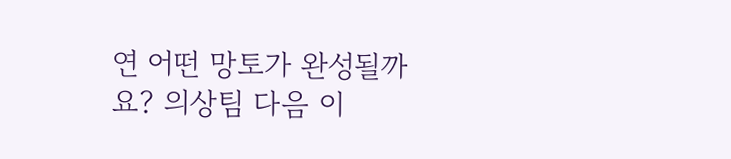연 어떤 망토가 완성될까요? 의상팀 다음 이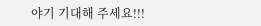야기 기대해 주세요!!!